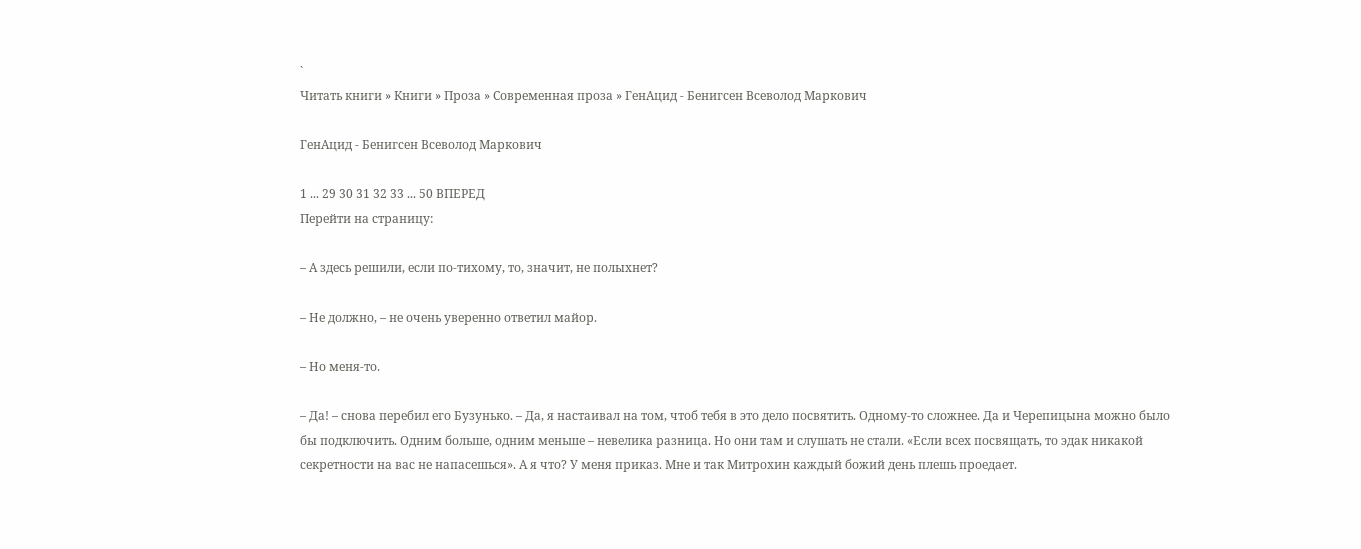`
Читать книги » Книги » Проза » Современная проза » ГенАцид - Бенигсен Всеволод Маркович

ГенАцид - Бенигсен Всеволод Маркович

1 ... 29 30 31 32 33 ... 50 ВПЕРЕД
Перейти на страницу:

– А здесь решили, если по-тихому, то, значит, не полыхнет?

– Не должно, – не очень уверенно ответил майор.

– Но меня-то.

– Да! – снова перебил его Бузунько. – Да, я настаивал на том, чтоб тебя в это дело посвятить. Одному-то сложнее. Да и Черепицына можно было бы подключить. Одним больше, одним меньше – невелика разница. Но они там и слушать не стали. «Если всех посвящать, то эдак никакой секретности на вас не напасешься». А я что? У меня приказ. Мне и так Митрохин каждый божий день плешь проедает.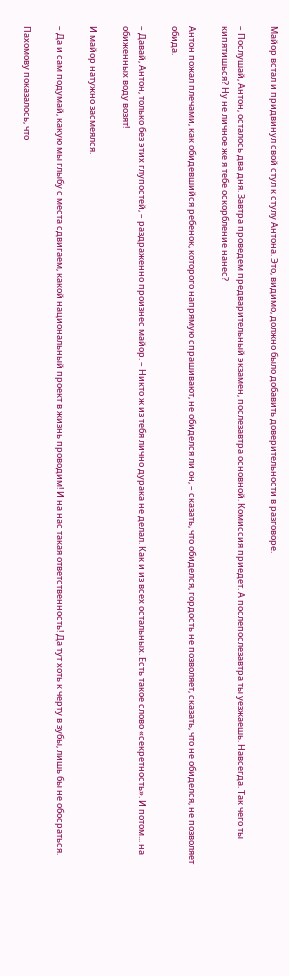Майор встал и придвинул свой стул к стулу Антона. Это, видимо, должно было добавить доверительности в разговоре.

– Послушай, Антон, осталось два дня. Завтра проведем предварительный экзамен, послезавтра основной. Комиссия приедет. А послепослезавтра ты уезжаешь. Навсегда. Так чего ты кипятишься? Ну не личное же я тебе оскорбление нанес?

Антон пожал плечами, как обидевшийся ребенок, которого напрямую спрашивают, не обиделся ли он, – сказать, что обиделся, гордость не позволяет, сказать, что не обиделся, не позволяет обида.

– Давай, Антон, только без этих глупостей, – раздраженно произнес майор. – Никто ж из тебя лично дурака не делал. Как и из всех остальных. Есть такое слово «секретность». И потом... на обиженных воду возят!

И майор натужно засмеялся.

– Да и сам подумай, какую мы глыбу с места сдвигаем, какой национальный проект в жизнь проводим! И на нас такая ответственность! Да тут хоть к черту в зубы, лишь бы не обосраться.

Пахомову показалось, что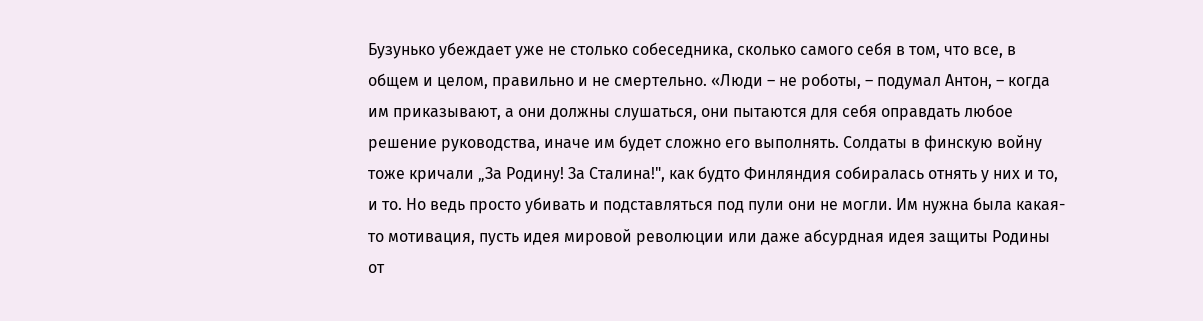Бузунько убеждает уже не столько собеседника, сколько самого себя в том, что все, в общем и целом, правильно и не смертельно. «Люди – не роботы, – подумал Антон, – когда им приказывают, а они должны слушаться, они пытаются для себя оправдать любое решение руководства, иначе им будет сложно его выполнять. Солдаты в финскую войну тоже кричали „За Родину! За Сталина!", как будто Финляндия собиралась отнять у них и то, и то. Но ведь просто убивать и подставляться под пули они не могли. Им нужна была какая-то мотивация, пусть идея мировой революции или даже абсурдная идея защиты Родины от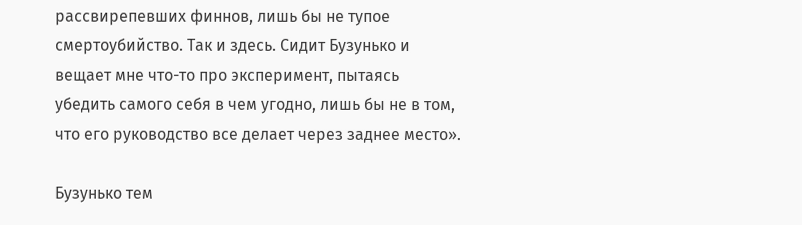рассвирепевших финнов, лишь бы не тупое смертоубийство. Так и здесь. Сидит Бузунько и вещает мне что-то про эксперимент, пытаясь убедить самого себя в чем угодно, лишь бы не в том, что его руководство все делает через заднее место».

Бузунько тем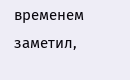временем заметил,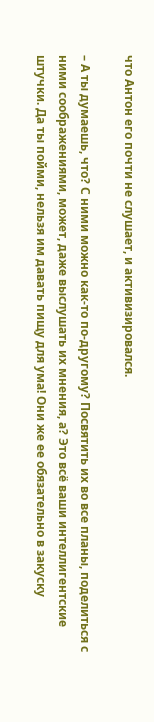что Антон его почти не слушает, и активизировался.

– А ты думаешь, что? С ними можно как-то по-другому? Посвятить их во все планы, поделиться с ними соображениями, может, даже выслушать их мнения, а? Это всё ваши интеллигентские штучки. Да ты пойми, нельзя им давать пищу для ума! Они же ее обязательно в закуску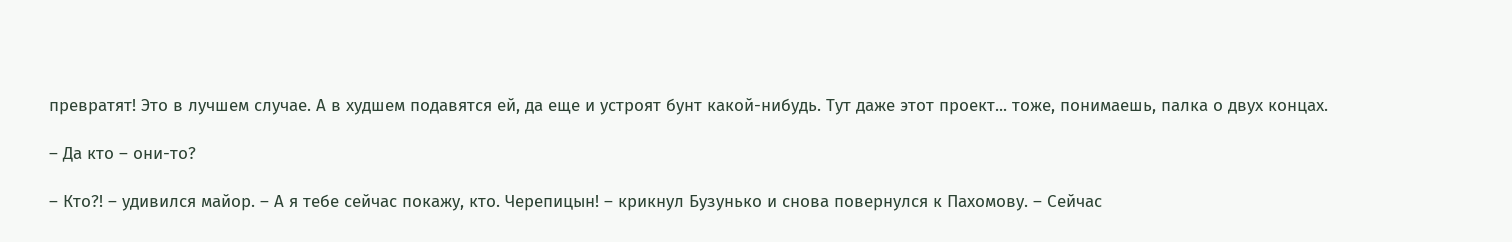превратят! Это в лучшем случае. А в худшем подавятся ей, да еще и устроят бунт какой-нибудь. Тут даже этот проект... тоже, понимаешь, палка о двух концах.

– Да кто – они-то?

– Кто?! – удивился майор. – А я тебе сейчас покажу, кто. Черепицын! – крикнул Бузунько и снова повернулся к Пахомову. – Сейчас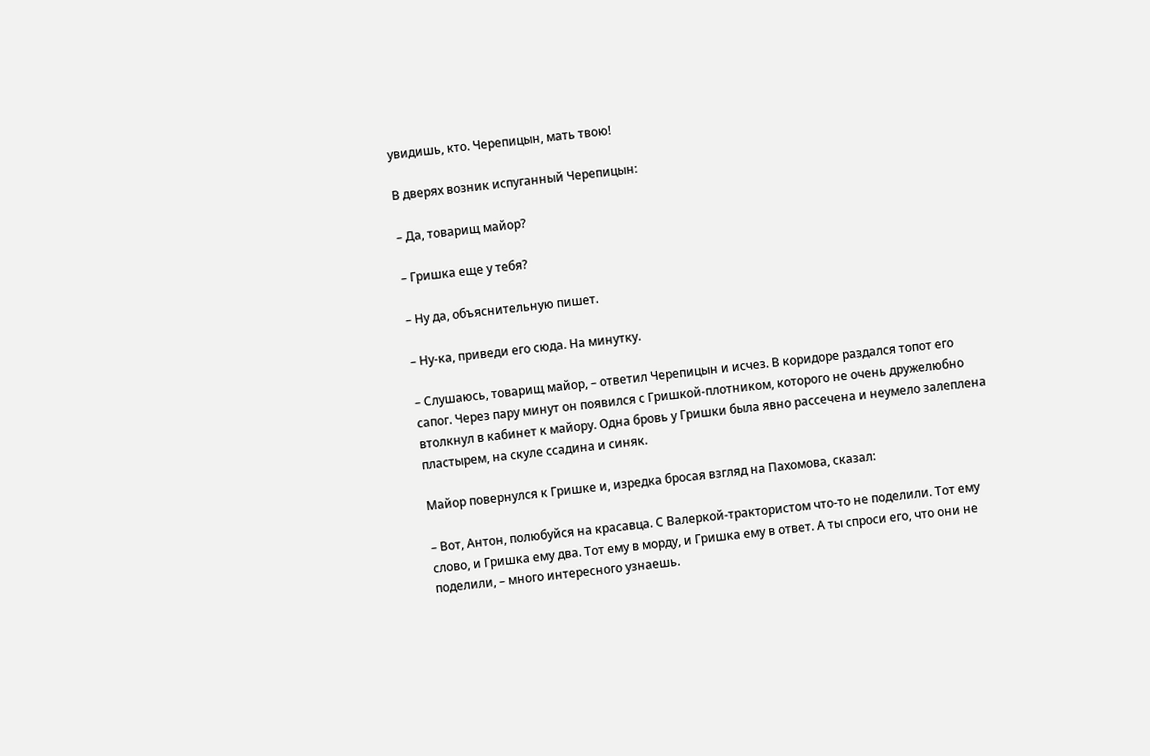увидишь, кто. Черепицын, мать твою!

В дверях возник испуганный Черепицын:

– Да, товарищ майор?

– Гришка еще у тебя?

– Ну да, объяснительную пишет.

– Ну-ка, приведи его сюда. На минутку.

– Слушаюсь, товарищ майор, – ответил Черепицын и исчез. В коридоре раздался топот его сапог. Через пару минут он появился с Гришкой-плотником, которого не очень дружелюбно втолкнул в кабинет к майору. Одна бровь у Гришки была явно рассечена и неумело залеплена пластырем, на скуле ссадина и синяк.

Майор повернулся к Гришке и, изредка бросая взгляд на Пахомова, сказал:

– Вот, Антон, полюбуйся на красавца. С Валеркой-трактористом что-то не поделили. Тот ему слово, и Гришка ему два. Тот ему в морду, и Гришка ему в ответ. А ты спроси его, что они не поделили, – много интересного узнаешь.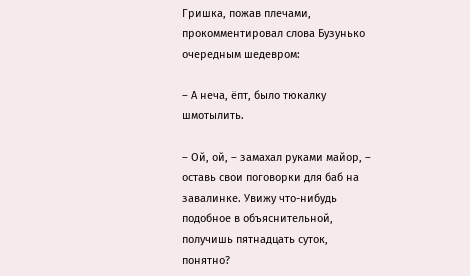Гришка, пожав плечами, прокомментировал слова Бузунько очередным шедевром:

– А неча, ёпт, было тюкалку шмотылить.

– Ой, ой, – замахал руками майор, – оставь свои поговорки для баб на завалинке. Увижу что-нибудь подобное в объяснительной, получишь пятнадцать суток, понятно?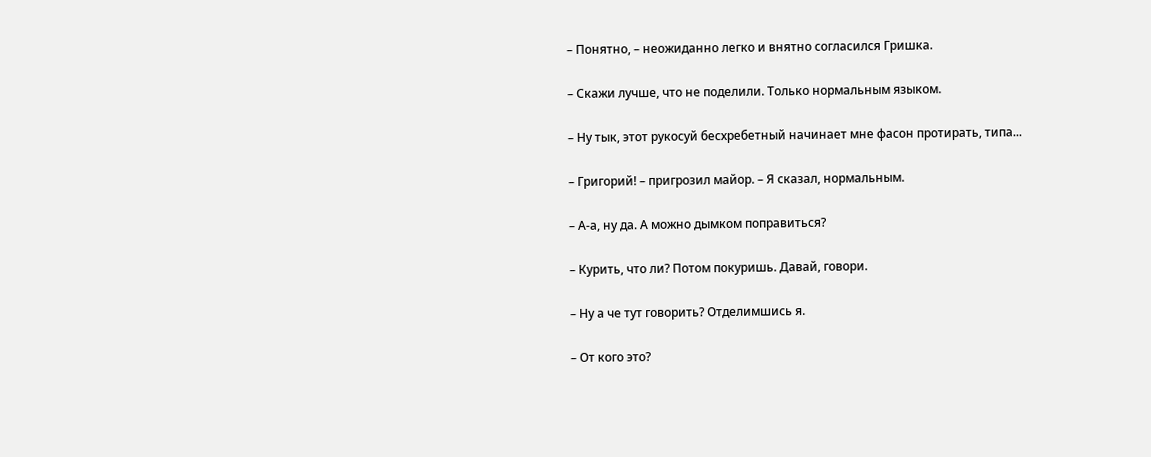– Понятно, – неожиданно легко и внятно согласился Гришка.

– Скажи лучше, что не поделили. Только нормальным языком.

– Ну тык, этот рукосуй бесхребетный начинает мне фасон протирать, типа...

– Григорий! – пригрозил майор. – Я сказал, нормальным.

– А-а, ну да. А можно дымком поправиться?

– Курить, что ли? Потом покуришь. Давай, говори.

– Ну а че тут говорить? Отделимшись я.

– От кого это?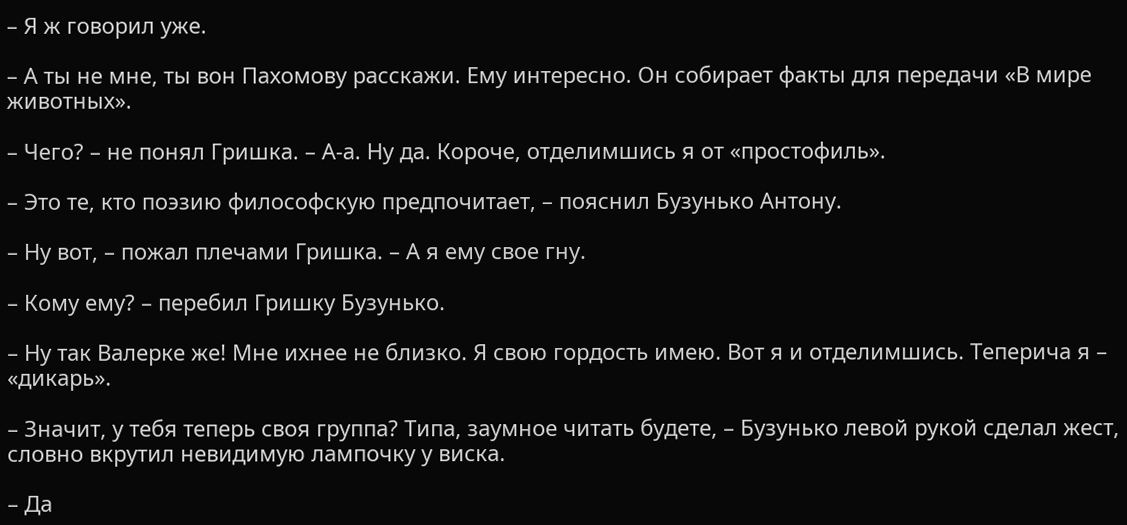– Я ж говорил уже.

– А ты не мне, ты вон Пахомову расскажи. Ему интересно. Он собирает факты для передачи «В мире животных».

– Чего? – не понял Гришка. – А-а. Ну да. Короче, отделимшись я от «простофиль».

– Это те, кто поэзию философскую предпочитает, – пояснил Бузунько Антону.

– Ну вот, – пожал плечами Гришка. – А я ему свое гну.

– Кому ему? – перебил Гришку Бузунько.

– Ну так Валерке же! Мне ихнее не близко. Я свою гордость имею. Вот я и отделимшись. Теперича я – «дикарь».

– Значит, у тебя теперь своя группа? Типа, заумное читать будете, – Бузунько левой рукой сделал жест, словно вкрутил невидимую лампочку у виска.

– Да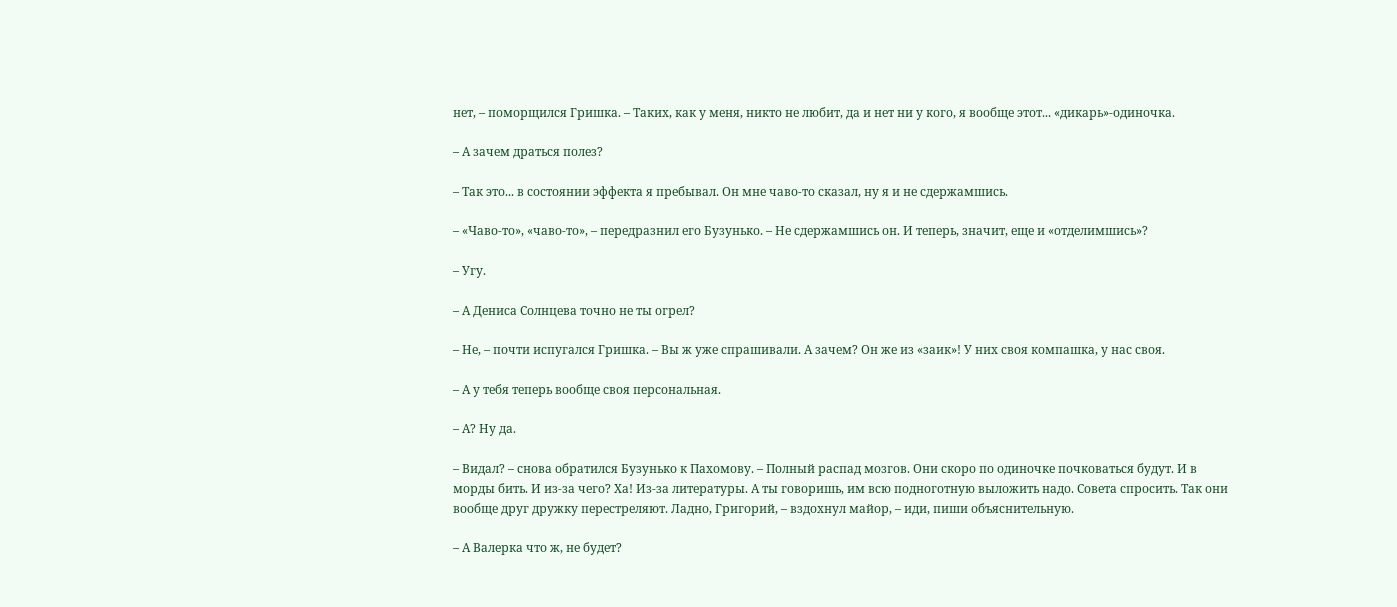нет, – поморщился Гришка. – Таких, как у меня, никто не любит, да и нет ни у кого, я вообще этот... «дикарь»-одиночка.

– А зачем драться полез?

– Так это... в состоянии эффекта я пребывал. Он мне чаво-то сказал, ну я и не сдержамшись.

– «Чаво-то», «чаво-то», – передразнил его Бузунько. – Не сдержамшись он. И теперь, значит, еще и «отделимшись»?

– Угу.

– А Дениса Солнцева точно не ты огрел?

– Не, – почти испугался Гришка. – Вы ж уже спрашивали. А зачем? Он же из «заик»! У них своя компашка, у нас своя.

– А у тебя теперь вообще своя персональная.

– А? Ну да.

– Видал? – снова обратился Бузунько к Пахомову. – Полный распад мозгов. Они скоро по одиночке почковаться будут. И в морды бить. И из-за чего? Ха! Из-за литературы. А ты говоришь, им всю подноготную выложить надо. Совета спросить. Так они вообще друг дружку перестреляют. Ладно, Григорий, – вздохнул майор, – иди, пиши объяснительную.

– А Валерка что ж, не будет?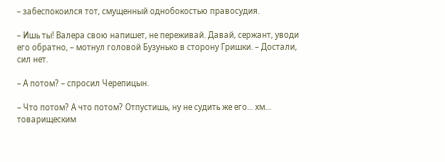– забеспокоился тот, смущенный однобокостью правосудия.

– Ишь ты! Валера свою напишет, не переживай. Давай, сержант, уводи его обратно, – мотнул головой Бузунько в сторону Гришки. – Достали, сил нет.

– А потом? – спросил Черепицын.

– Что потом? А что потом? Отпустишь, ну не судить же его... хм... товарищеским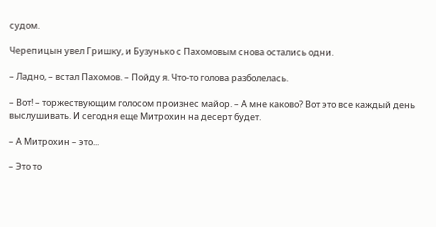судом.

Черепицын увел Гришку, и Бузунько с Пахомовым снова остались одни.

– Ладно, – встал Пахомов. – Пойду я. Что-то голова разболелась.

– Вот! – торжествующим голосом произнес майор. – А мне каково? Вот это все каждый день выслушивать. И сегодня еще Митрохин на десерт будет.

– А Митрохин – это...

– Это то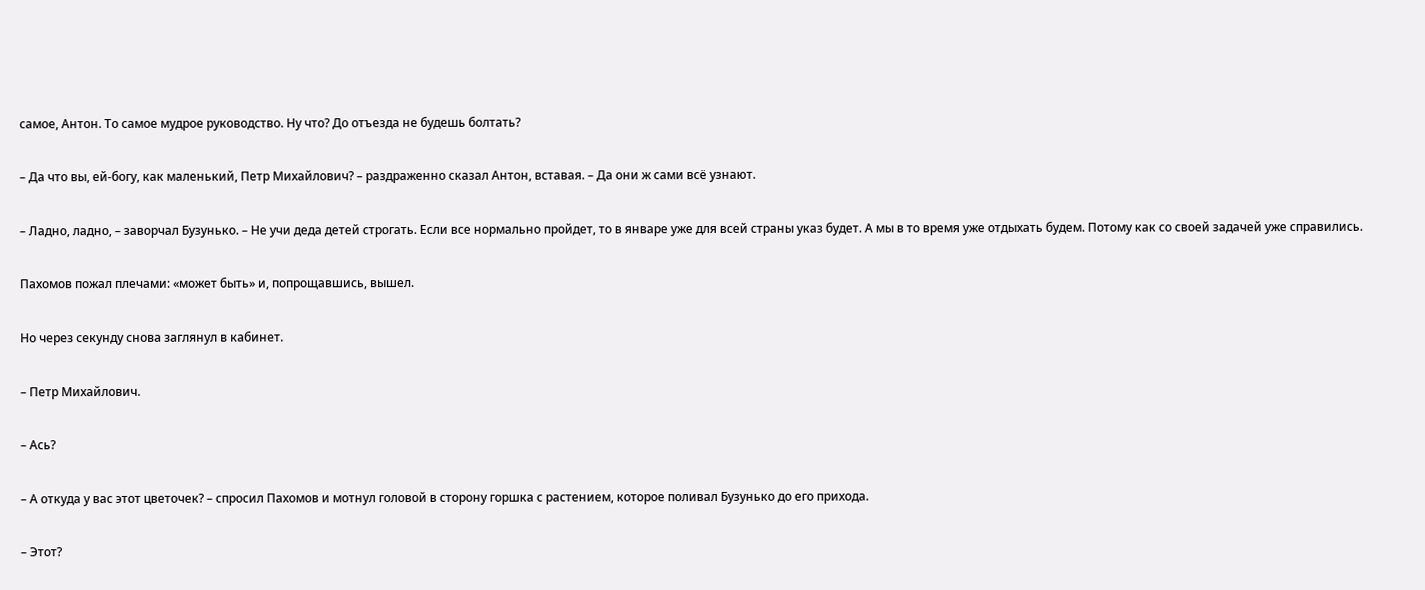самое, Антон. То самое мудрое руководство. Ну что? До отъезда не будешь болтать?

– Да что вы, ей-богу, как маленький, Петр Михайлович? – раздраженно сказал Антон, вставая. – Да они ж сами всё узнают.

– Ладно, ладно, – заворчал Бузунько. – Не учи деда детей строгать. Если все нормально пройдет, то в январе уже для всей страны указ будет. А мы в то время уже отдыхать будем. Потому как со своей задачей уже справились.

Пахомов пожал плечами: «может быть» и, попрощавшись, вышел.

Но через секунду снова заглянул в кабинет.

– Петр Михайлович.

– Ась?

– А откуда у вас этот цветочек? – спросил Пахомов и мотнул головой в сторону горшка с растением, которое поливал Бузунько до его прихода.

– Этот?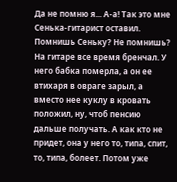Да не помню я... А-а! Так это мне Сенька-гитарист оставил. Помнишь Сеньку? Не помнишь? На гитаре все время бренчал. У него бабка померла, а он ее втихаря в овраге зарыл, а вместо нее куклу в кровать положил, ну, чтоб пенсию дальше получать. А как кто не придет, она у него то, типа, спит, то, типа, болеет. Потом уже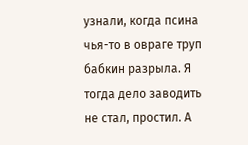узнали, когда псина чья-то в овраге труп бабкин разрыла. Я тогда дело заводить не стал, простил. А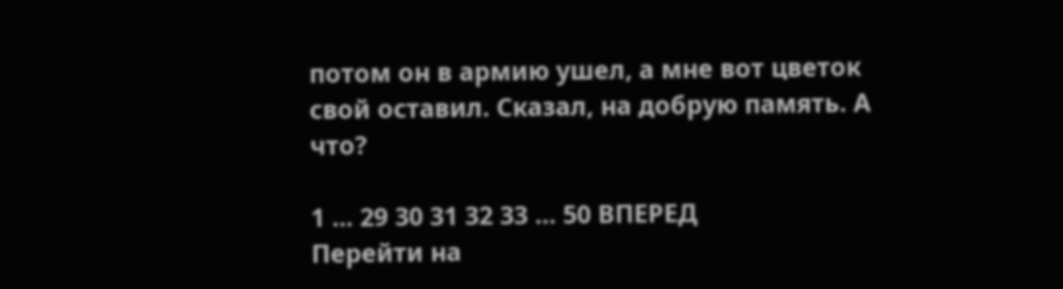потом он в армию ушел, а мне вот цветок свой оставил. Сказал, на добрую память. А что?

1 ... 29 30 31 32 33 ... 50 ВПЕРЕД
Перейти на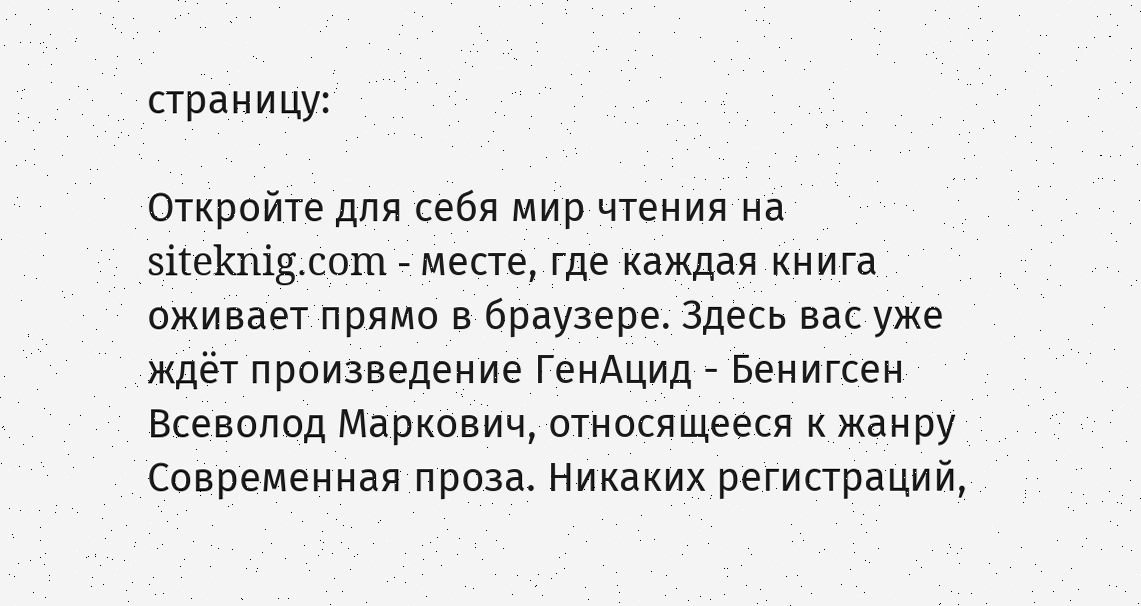страницу:

Откройте для себя мир чтения на siteknig.com - месте, где каждая книга оживает прямо в браузере. Здесь вас уже ждёт произведение ГенАцид - Бенигсен Всеволод Маркович, относящееся к жанру Современная проза. Никаких регистраций,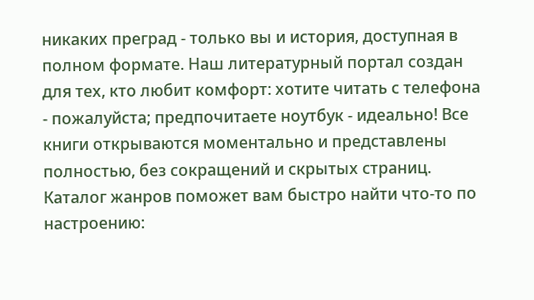никаких преград - только вы и история, доступная в полном формате. Наш литературный портал создан для тех, кто любит комфорт: хотите читать с телефона - пожалуйста; предпочитаете ноутбук - идеально! Все книги открываются моментально и представлены полностью, без сокращений и скрытых страниц. Каталог жанров поможет вам быстро найти что-то по настроению: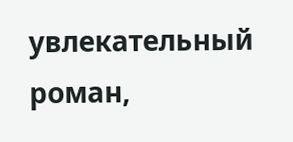увлекательный роман,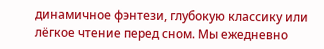динамичное фэнтези, глубокую классику или лёгкое чтение перед сном. Мы ежедневно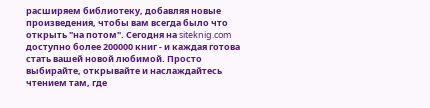расширяем библиотеку, добавляя новые произведения, чтобы вам всегда было что открыть "на потом". Сегодня на siteknig.com доступно более 200000 книг - и каждая готова стать вашей новой любимой. Просто выбирайте, открывайте и наслаждайтесь чтением там, где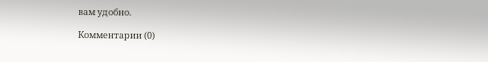вам удобно.

Комментарии (0)